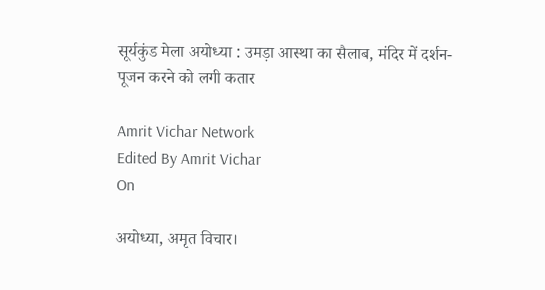सूर्यकुंड मेला अयोध्या : उमड़ा आस्था का सैलाब, मंदिर में दर्शन-पूजन करने को लगी कतार

Amrit Vichar Network
Edited By Amrit Vichar
On

अयोध्या, अमृत विचार।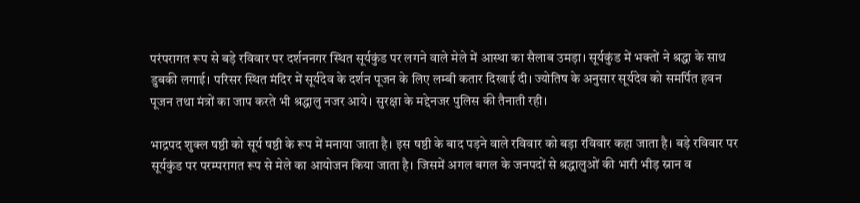परंपरागत रूप से बड़े रविवार पर दर्शननगर स्थित सूर्यकुंड पर लगने वाले मेले में आस्था का सैलाब उमड़ा। सूर्यकुंड में भक्तों ने श्रद्धा के साथ डुबकी लगाई। परिसर स्थित मंदिर में सूर्यदेव के दर्शन पूजन के लिए लम्बी कतार दिखाई दी। ज्योतिष के अनुसार सूर्यदेव को समर्पित हवन पूजन तथा मंत्रों का जाप करते भी श्रद्धालु नजर आये। सुरक्षा के मद्देनजर पुलिस की तैनाती रही।

भाद्रपद शुक्ल षष्ठी को सूर्य षष्ठी के रूप में मनाया जाता है। इस षष्ठी के बाद पड़ने वाले रविवार को बड़ा रविवार कहा जाता है। बड़े रविवार पर सूर्यकुंड पर परम्परागत रूप से मेले का आयोजन किया जाता है। जिसमें अगल बगल के जनपदों से श्रद्धालुओं की भारी भीड़ स्नान व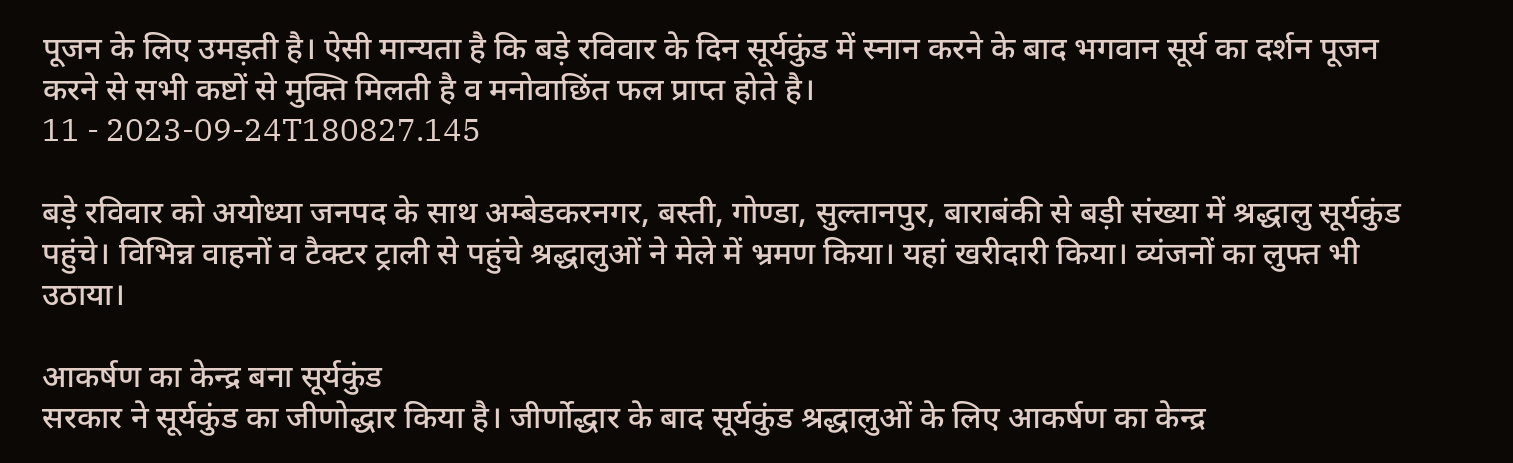पूजन के लिए उमड़ती है। ऐसी मान्यता है कि बड़े रविवार के दिन सूर्यकुंड में स्नान करने के बाद भगवान सूर्य का दर्शन पूजन करने से सभी कष्टों से मुक्ति मिलती है व मनोवाछिंत फल प्राप्त होते है।
11 - 2023-09-24T180827.145

बड़े रविवार को अयोध्या जनपद के साथ अम्बेडकरनगर, बस्ती, गोण्डा, सुल्तानपुर, बाराबंकी से बड़ी संख्या में श्रद्धालु सूर्यकुंड पहुंचे। विभिन्न वाहनों व टैक्टर ट्राली से पहुंचे श्रद्धालुओं ने मेले में भ्रमण किया। यहां खरीदारी किया। व्यंजनों का लुफ्त भी उठाया।

आकर्षण का केन्द्र बना सूर्यकुंड
सरकार ने सूर्यकुंड का जीणोद्धार किया है। जीर्णोद्धार के बाद सूर्यकुंड श्रद्धालुओं के लिए आकर्षण का केन्द्र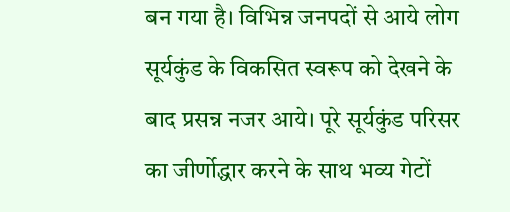बन गया है। विभिन्न जनपदों से आये लोग सूर्यकुंड के विकसित स्वरूप को देखने के बाद प्रसन्न नजर आये। पूरे सूर्यकुंड परिसर का जीर्णोद्धार करने के साथ भव्य गेटों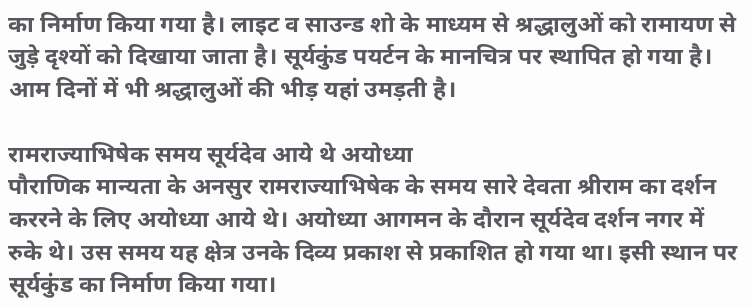का निर्माण किया गया है। लाइट व साउन्ड शो के माध्यम से श्रद्धालुओं को रामायण से जुड़े दृश्यों को दिखाया जाता है। सूर्यकुंड पयर्टन के मानचित्र पर स्थापित हो गया है। आम दिनों में भी श्रद्धालुओं की भीड़ यहां उमड़ती है।

रामराज्याभिषेक समय सूर्यदेव आये थे अयोध्या
पौराणिक मान्यता के अनसुर रामराज्याभिषेक के समय सारे देवता श्रीराम का दर्शन कररने के लिए अयोध्या आये थे। अयोध्या आगमन के दौरान सूर्यदेव दर्शन नगर में रुके थे। उस समय यह क्षेत्र उनके दिव्य प्रकाश से प्रकाशित हो गया था। इसी स्थान पर सूर्यकुंड का निर्माण किया गया।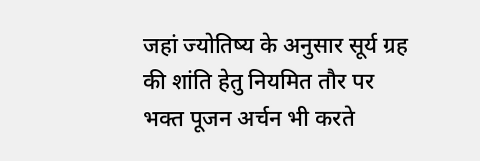जहां ज्योतिष्य के अनुसार सूर्य ग्रह की शांति हेतु नियमित तौर पर भक्त पूजन अर्चन भी करते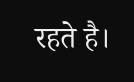रहते है।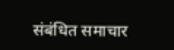संबंधित समाचार